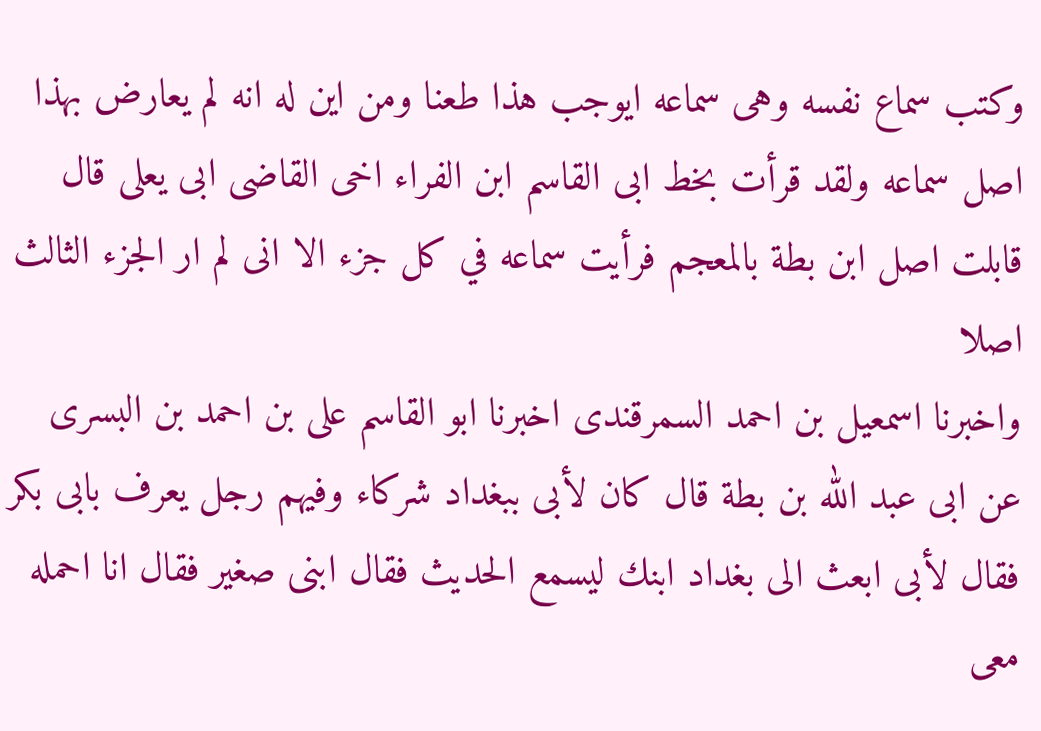وكتب سماع نفسه وهى سماعه ايوجب هذا طعنا ومن اين له انه لم يعارض بهذا اصل سماعه ولقد قرأت بخط ابى القاسم ابن الفراء اخى القاضى ابى يعلى قال قابلت اصل ابن بطة بالمعجم فرأيت سماعه في كل جزء الا انى لم ار الجزء الثالث اصلا
واخبرنا اسمعيل بن احمد السمرقندى اخبرنا ابو القاسم على بن احمد بن البسرى عن ابى عبد الله بن بطة قال كان لأبى ببغداد شركاء وفيهم رجل يعرف بابى بكر فقال لأبى ابعث الى بغداد ابنك ليسمع الحديث فقال ابنى صغير فقال انا احمله معى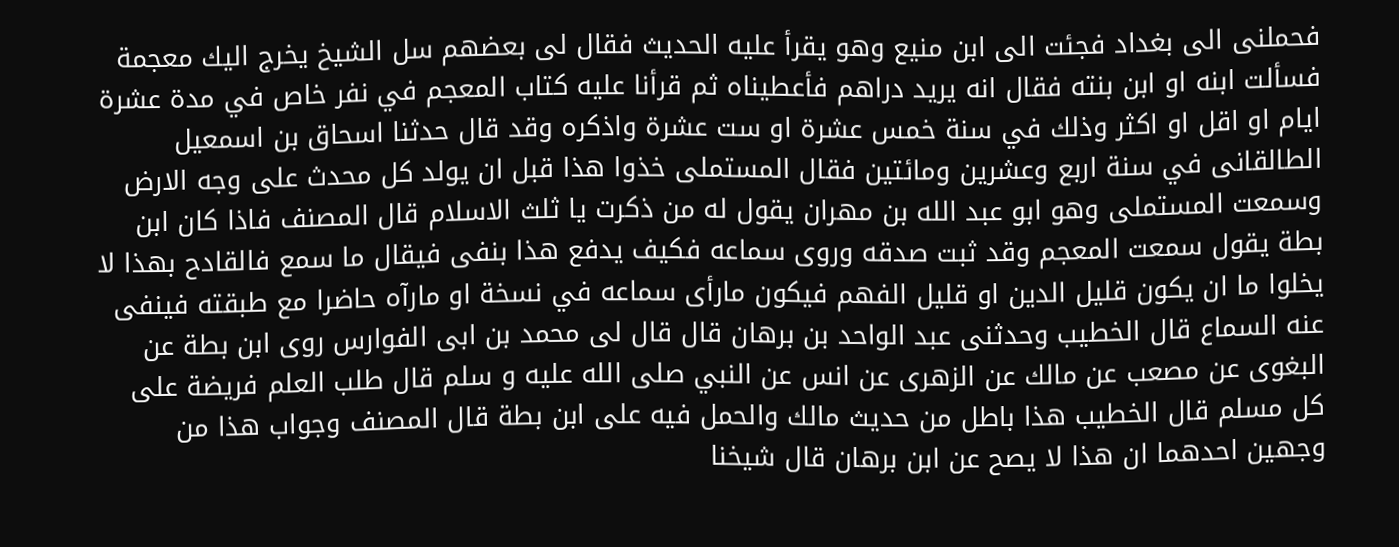فحملنى الى بغداد فجئت الى ابن منيع وهو يقرأ عليه الحديث فقال لى بعضهم سل الشيخ يخرج اليك معجمة فسألت ابنه او ابن بنته فقال انه يريد دراهم فأعطيناه ثم قرأنا عليه كتاب المعجم في نفر خاص في مدة عشرة ايام او اقل او اكثر وذلك في سنة خمس عشرة او ست عشرة واذكره وقد قال حدثنا اسحاق بن اسمعيل الطالقانى في سنة اربع وعشرين ومائتين فقال المستملى خذوا هذا قبل ان يولد كل محدث على وجه الارض وسمعت المستملى وهو ابو عبد الله بن مهران يقول له من ذكرت يا ثلث الاسلام قال المصنف فاذا كان ابن بطة يقول سمعت المعجم وقد ثبت صدقه وروى سماعه فكيف يدفع هذا بنفى فيقال ما سمع فالقادح بهذا لا يخلوا ما ان يكون قليل الدين او قليل الفهم فيكون مارأى سماعه في نسخة او مارآه حاضرا مع طبقته فينفى عنه السماع قال الخطيب وحدثنى عبد الواحد بن برهان قال قال لى محمد بن ابى الفوارس روى ابن بطة عن البغوى عن مصعب عن مالك عن الزهرى عن انس عن النبي صلى الله عليه و سلم قال طلب العلم فريضة على كل مسلم قال الخطيب هذا باطل من حديث مالك والحمل فيه على ابن بطة قال المصنف وجواب هذا من وجهين احدهما ان هذا لا يصح عن ابن برهان قال شيخنا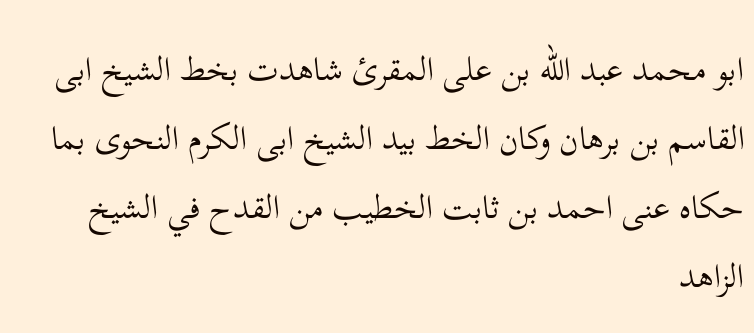ابو محمد عبد الله بن على المقرئ شاهدت بخط الشيخ ابى القاسم بن برهان وكان الخط بيد الشيخ ابى الكرم النحوى بما حكاه عنى احمد بن ثابت الخطيب من القدح في الشيخ الزاهد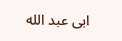ابى عبد الله